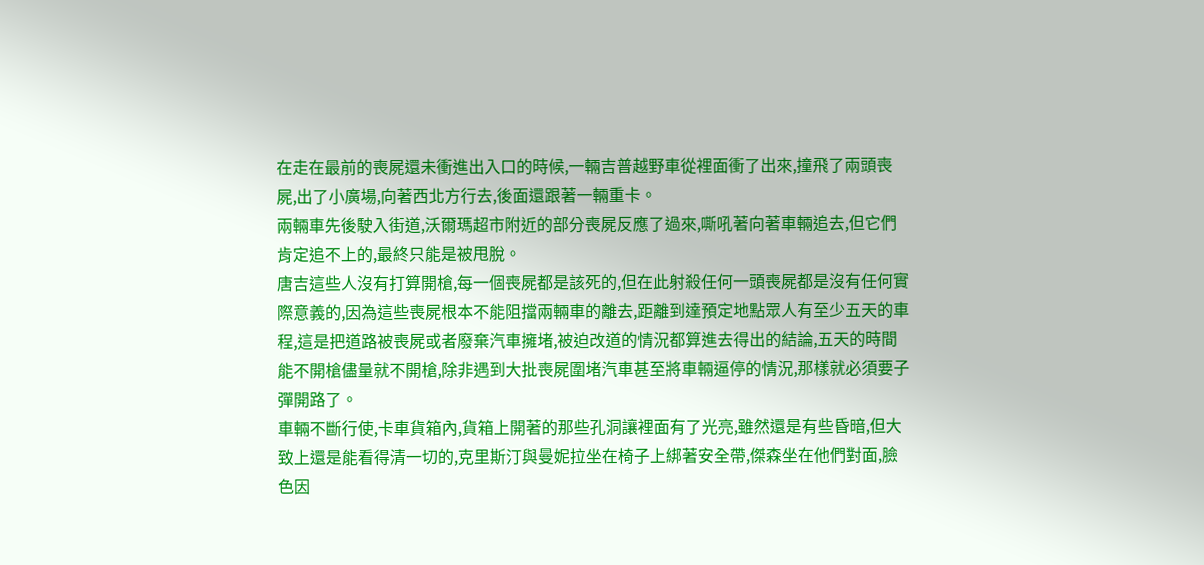在走在最前的喪屍還未衝進出入口的時候,一輛吉普越野車從裡面衝了出來,撞飛了兩頭喪屍,出了小廣場,向著西北方行去,後面還跟著一輛重卡。
兩輛車先後駛入街道,沃爾瑪超市附近的部分喪屍反應了過來,嘶吼著向著車輛追去,但它們肯定追不上的,最終只能是被甩脫。
唐吉這些人沒有打算開槍,每一個喪屍都是該死的,但在此射殺任何一頭喪屍都是沒有任何實際意義的,因為這些喪屍根本不能阻擋兩輛車的離去,距離到達預定地點眾人有至少五天的車程,這是把道路被喪屍或者廢棄汽車擁堵,被迫改道的情況都算進去得出的結論,五天的時間能不開槍儘量就不開槍,除非遇到大批喪屍圍堵汽車甚至將車輛逼停的情況,那樣就必須要子彈開路了。
車輛不斷行使,卡車貨箱內,貨箱上開著的那些孔洞讓裡面有了光亮,雖然還是有些昏暗,但大致上還是能看得清一切的,克里斯汀與曼妮拉坐在椅子上綁著安全帶,傑森坐在他們對面,臉色因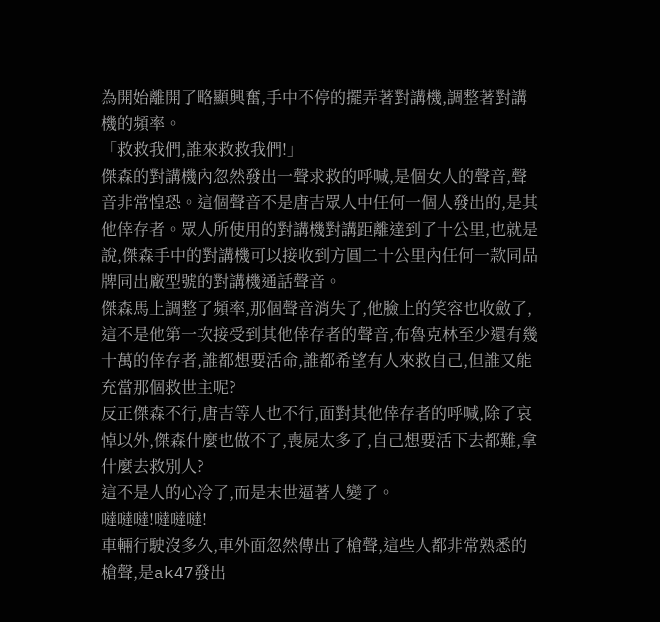為開始離開了略顯興奮,手中不停的擺弄著對講機,調整著對講機的頻率。
「救救我們,誰來救救我們!」
傑森的對講機內忽然發出一聲求救的呼喊,是個女人的聲音,聲音非常惶恐。這個聲音不是唐吉眾人中任何一個人發出的,是其他倖存者。眾人所使用的對講機對講距離達到了十公里,也就是說,傑森手中的對講機可以接收到方圓二十公里內任何一款同品牌同出廠型號的對講機通話聲音。
傑森馬上調整了頻率,那個聲音消失了,他臉上的笑容也收斂了,這不是他第一次接受到其他倖存者的聲音,布魯克林至少還有幾十萬的倖存者,誰都想要活命,誰都希望有人來救自己,但誰又能充當那個救世主呢?
反正傑森不行,唐吉等人也不行,面對其他倖存者的呼喊,除了哀悼以外,傑森什麼也做不了,喪屍太多了,自己想要活下去都難,拿什麼去救別人?
這不是人的心冷了,而是末世逼著人變了。
噠噠噠!噠噠噠!
車輛行駛沒多久,車外面忽然傳出了槍聲,這些人都非常熟悉的槍聲,是ak47發出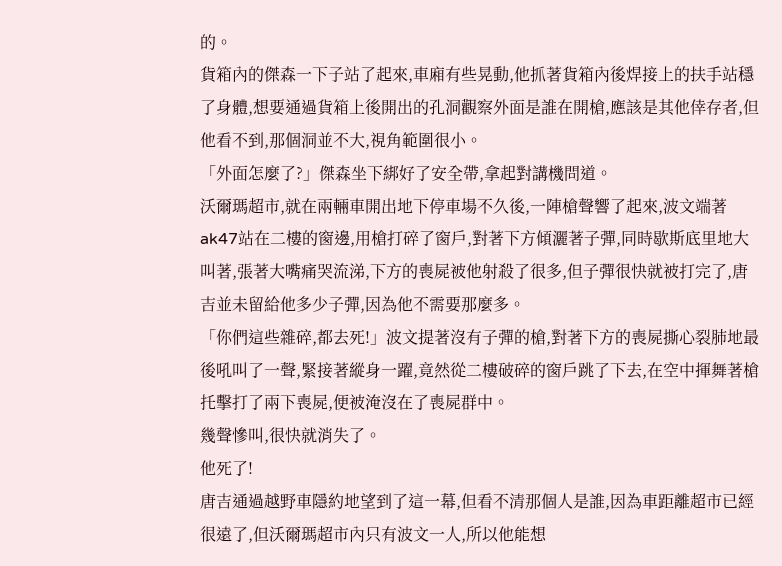的。
貨箱內的傑森一下子站了起來,車廂有些晃動,他抓著貨箱內後焊接上的扶手站穩了身體,想要通過貨箱上後開出的孔洞觀察外面是誰在開槍,應該是其他倖存者,但他看不到,那個洞並不大,視角範圍很小。
「外面怎麼了?」傑森坐下綁好了安全帶,拿起對講機問道。
沃爾瑪超市,就在兩輛車開出地下停車場不久後,一陣槍聲響了起來,波文端著ak47站在二樓的窗邊,用槍打碎了窗戶,對著下方傾灑著子彈,同時歇斯底里地大叫著,張著大嘴痛哭流涕,下方的喪屍被他射殺了很多,但子彈很快就被打完了,唐吉並未留給他多少子彈,因為他不需要那麼多。
「你們這些雜碎,都去死!」波文提著沒有子彈的槍,對著下方的喪屍撕心裂肺地最後吼叫了一聲,緊接著縱身一躍,竟然從二樓破碎的窗戶跳了下去,在空中揮舞著槍托擊打了兩下喪屍,便被淹沒在了喪屍群中。
幾聲慘叫,很快就消失了。
他死了!
唐吉通過越野車隱約地望到了這一幕,但看不清那個人是誰,因為車距離超市已經很遠了,但沃爾瑪超市內只有波文一人,所以他能想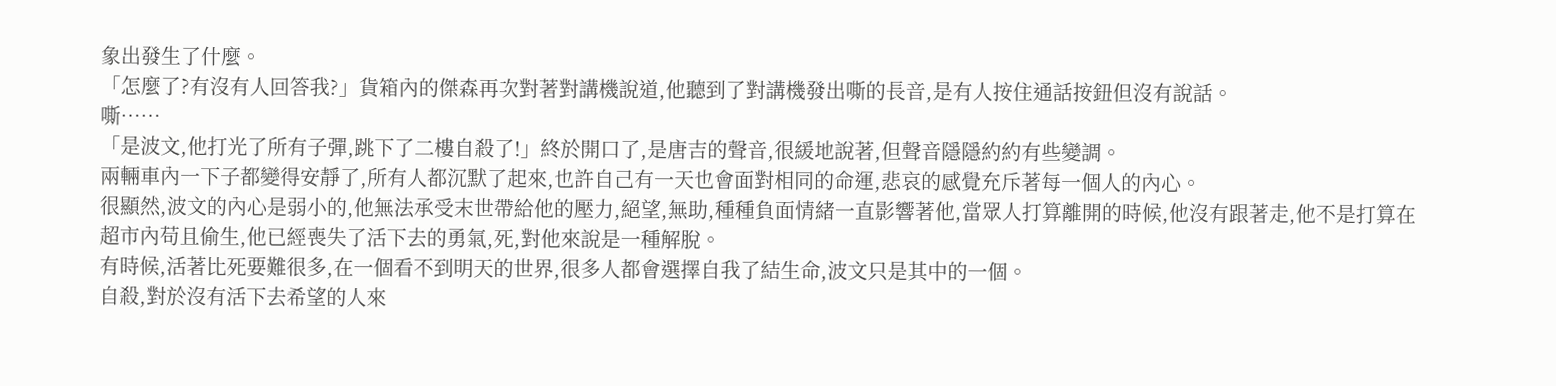象出發生了什麼。
「怎麼了?有沒有人回答我?」貨箱內的傑森再次對著對講機說道,他聽到了對講機發出嘶的長音,是有人按住通話按鈕但沒有說話。
嘶……
「是波文,他打光了所有子彈,跳下了二樓自殺了!」終於開口了,是唐吉的聲音,很緩地說著,但聲音隱隱約約有些變調。
兩輛車內一下子都變得安靜了,所有人都沉默了起來,也許自己有一天也會面對相同的命運,悲哀的感覺充斥著每一個人的內心。
很顯然,波文的內心是弱小的,他無法承受末世帶給他的壓力,絕望,無助,種種負面情緒一直影響著他,當眾人打算離開的時候,他沒有跟著走,他不是打算在超市內苟且偷生,他已經喪失了活下去的勇氣,死,對他來說是一種解脫。
有時候,活著比死要難很多,在一個看不到明天的世界,很多人都會選擇自我了結生命,波文只是其中的一個。
自殺,對於沒有活下去希望的人來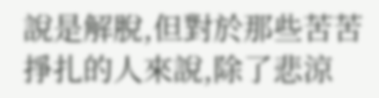說是解脫,但對於那些苦苦掙扎的人來說,除了悲涼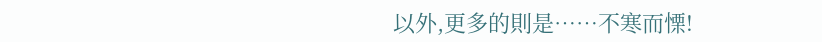以外,更多的則是……不寒而慄!